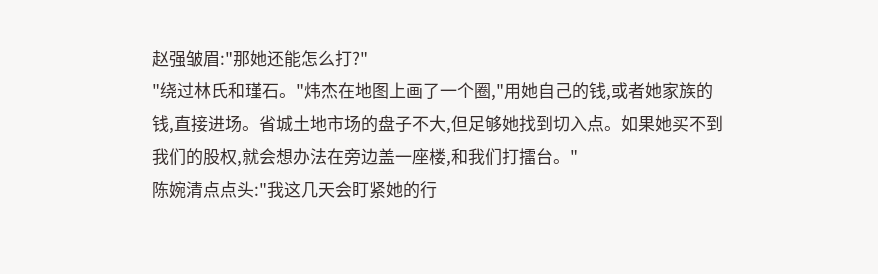赵强皱眉:"那她还能怎么打?"
"绕过林氏和瑾石。"炜杰在地图上画了一个圈,"用她自己的钱,或者她家族的钱,直接进场。省城土地市场的盘子不大,但足够她找到切入点。如果她买不到我们的股权,就会想办法在旁边盖一座楼,和我们打擂台。"
陈婉清点点头:"我这几天会盯紧她的行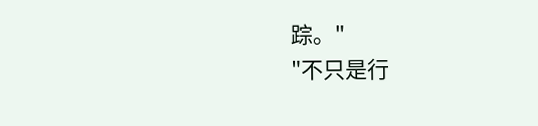踪。"
"不只是行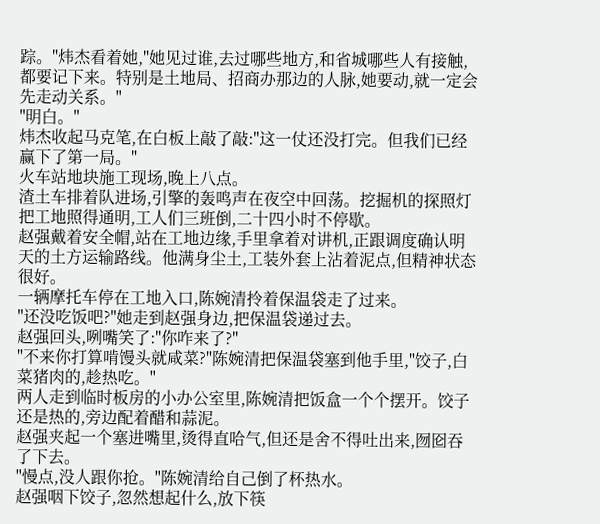踪。"炜杰看着她,"她见过谁,去过哪些地方,和省城哪些人有接触,都要记下来。特别是土地局、招商办那边的人脉,她要动,就一定会先走动关系。"
"明白。"
炜杰收起马克笔,在白板上敲了敲:"这一仗还没打完。但我们已经赢下了第一局。"
火车站地块施工现场,晚上八点。
渣土车排着队进场,引擎的轰鸣声在夜空中回荡。挖掘机的探照灯把工地照得通明,工人们三班倒,二十四小时不停歇。
赵强戴着安全帽,站在工地边缘,手里拿着对讲机,正跟调度确认明天的土方运输路线。他满身尘土,工装外套上沾着泥点,但精神状态很好。
一辆摩托车停在工地入口,陈婉清拎着保温袋走了过来。
"还没吃饭吧?"她走到赵强身边,把保温袋递过去。
赵强回头,咧嘴笑了:"你咋来了?"
"不来你打算啃馒头就咸菜?"陈婉清把保温袋塞到他手里,"饺子,白菜猪肉的,趁热吃。"
两人走到临时板房的小办公室里,陈婉清把饭盒一个个摆开。饺子还是热的,旁边配着醋和蒜泥。
赵强夹起一个塞进嘴里,烫得直哈气,但还是舍不得吐出来,囫囵吞了下去。
"慢点,没人跟你抢。"陈婉清给自己倒了杯热水。
赵强咽下饺子,忽然想起什么,放下筷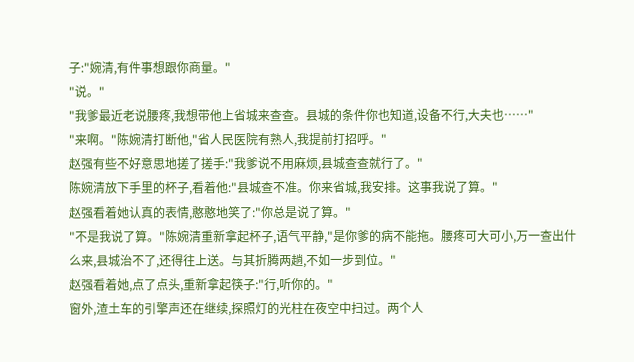子:"婉清,有件事想跟你商量。"
"说。"
"我爹最近老说腰疼,我想带他上省城来查查。县城的条件你也知道,设备不行,大夫也……"
"来啊。"陈婉清打断他,"省人民医院有熟人,我提前打招呼。"
赵强有些不好意思地搓了搓手:"我爹说不用麻烦,县城查查就行了。"
陈婉清放下手里的杯子,看着他:"县城查不准。你来省城,我安排。这事我说了算。"
赵强看着她认真的表情,憨憨地笑了:"你总是说了算。"
"不是我说了算。"陈婉清重新拿起杯子,语气平静,"是你爹的病不能拖。腰疼可大可小,万一查出什么来,县城治不了,还得往上送。与其折腾两趟,不如一步到位。"
赵强看着她,点了点头,重新拿起筷子:"行,听你的。"
窗外,渣土车的引擎声还在继续,探照灯的光柱在夜空中扫过。两个人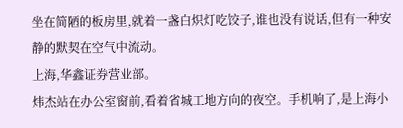坐在简陋的板房里,就着一盏白炽灯吃饺子,谁也没有说话,但有一种安静的默契在空气中流动。
上海,华鑫证券营业部。
炜杰站在办公室窗前,看着省城工地方向的夜空。手机响了,是上海小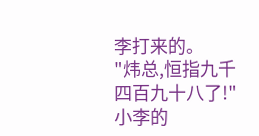李打来的。
"炜总,恒指九千四百九十八了!"
小李的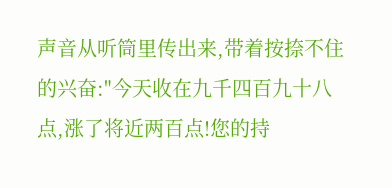声音从听筒里传出来,带着按捺不住的兴奋:"今天收在九千四百九十八点,涨了将近两百点!您的持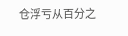仓浮亏从百分之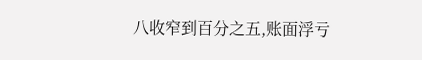八收窄到百分之五,账面浮亏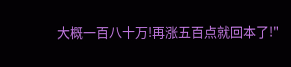大概一百八十万!再涨五百点就回本了!"